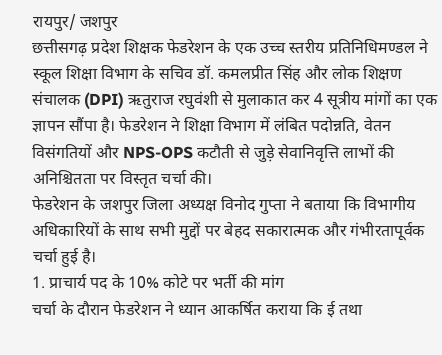रायपुर/ जशपुर
छत्तीसगढ़ प्रदेश शिक्षक फेडरेशन के एक उच्च स्तरीय प्रतिनिधिमण्डल ने स्कूल शिक्षा विभाग के सचिव डॉ. कमलप्रीत सिंह और लोक शिक्षण संचालक (DPI) ऋतुराज रघुवंशी से मुलाकात कर 4 सूत्रीय मांगों का एक ज्ञापन सौंपा है। फेडरेशन ने शिक्षा विभाग में लंबित पदोन्नति, वेतन विसंगतियों और NPS-OPS कटौती से जुड़े सेवानिवृत्ति लाभों की अनिश्चितता पर विस्तृत चर्चा की।
फेडरेशन के जशपुर जिला अध्यक्ष विनोद गुप्ता ने बताया कि विभागीय अधिकारियों के साथ सभी मुद्दों पर बेहद सकारात्मक और गंभीरतापूर्वक चर्चा हुई है।
1. प्राचार्य पद के 10% कोटे पर भर्ती की मांग
चर्चा के दौरान फेडरेशन ने ध्यान आकर्षित कराया कि ई तथा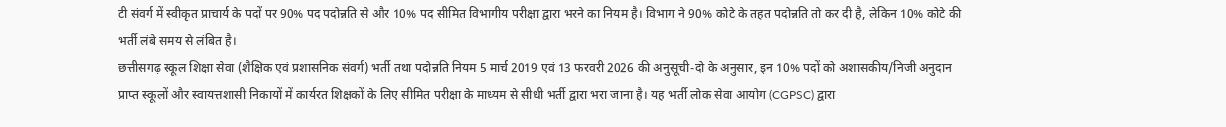टी संवर्ग में स्वीकृत प्राचार्य के पदों पर 90% पद पदोन्नति से और 10% पद सीमित विभागीय परीक्षा द्वारा भरने का नियम है। विभाग ने 90% कोटे के तहत पदोन्नति तो कर दी है, लेकिन 10% कोटे की भर्ती लंबे समय से लंबित है।
छत्तीसगढ़ स्कूल शिक्षा सेवा (शैक्षिक एवं प्रशासनिक संवर्ग) भर्ती तथा पदोन्नति नियम 5 मार्च 2019 एवं 13 फरवरी 2026 की अनुसूची-दो के अनुसार, इन 10% पदों को अशासकीय/निजी अनुदान प्राप्त स्कूलों और स्वायत्तशासी निकायों में कार्यरत शिक्षकों के लिए सीमित परीक्षा के माध्यम से सीधी भर्ती द्वारा भरा जाना है। यह भर्ती लोक सेवा आयोग (CGPSC) द्वारा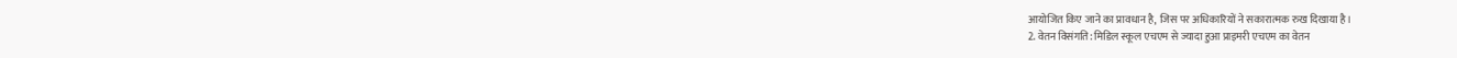आयोजित किए जाने का प्रावधान है, जिस पर अधिकारियों ने सकारात्मक रुख दिखाया है।
2. वेतन विसंगति: मिडिल स्कूल एचएम से ज्यादा हुआ प्राइमरी एचएम का वेतन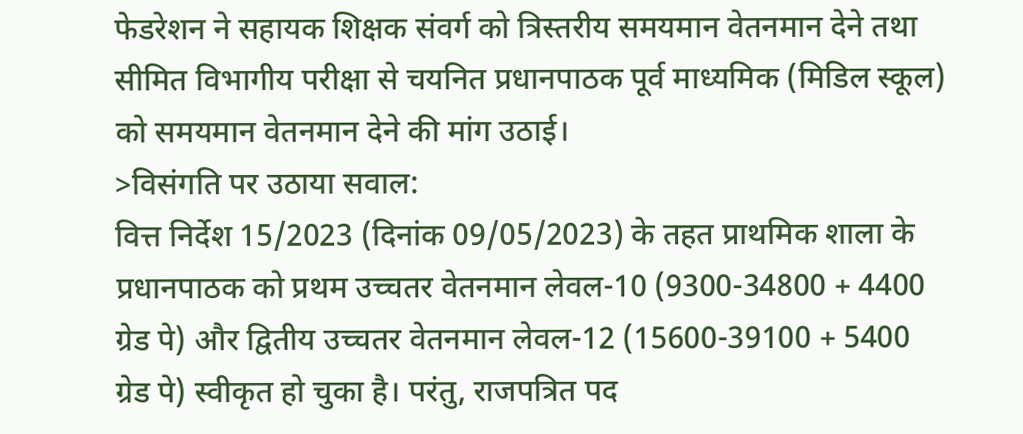फेडरेशन ने सहायक शिक्षक संवर्ग को त्रिस्तरीय समयमान वेतनमान देने तथा सीमित विभागीय परीक्षा से चयनित प्रधानपाठक पूर्व माध्यमिक (मिडिल स्कूल) को समयमान वेतनमान देने की मांग उठाई।
>विसंगति पर उठाया सवाल:
वित्त निर्देश 15/2023 (दिनांक 09/05/2023) के तहत प्राथमिक शाला के प्रधानपाठक को प्रथम उच्चतर वेतनमान लेवल-10 (9300-34800 + 4400 ग्रेड पे) और द्वितीय उच्चतर वेतनमान लेवल-12 (15600-39100 + 5400 ग्रेड पे) स्वीकृत हो चुका है। परंतु, राजपत्रित पद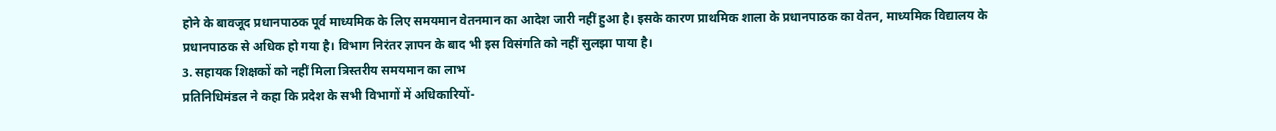होने के बावजूद प्रधानपाठक पूर्व माध्यमिक के लिए समयमान वेतनमान का आदेश जारी नहीं हुआ है। इसके कारण प्राथमिक शाला के प्रधानपाठक का वेतन, माध्यमिक विद्यालय के प्रधानपाठक से अधिक हो गया है। विभाग निरंतर ज्ञापन के बाद भी इस विसंगति को नहीं सुलझा पाया है।
3. सहायक शिक्षकों को नहीं मिला त्रिस्तरीय समयमान का लाभ
प्रतिनिधिमंडल ने कहा कि प्रदेश के सभी विभागों में अधिकारियों-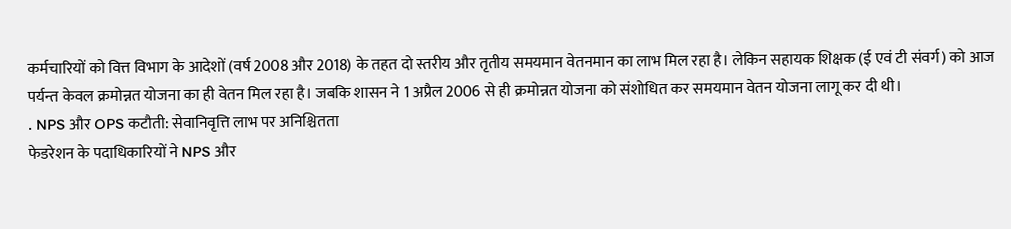कर्मचारियों को वित्त विभाग के आदेशों (वर्ष 2008 और 2018) के तहत दो स्तरीय और तृतीय समयमान वेतनमान का लाभ मिल रहा है। लेकिन सहायक शिक्षक (ई एवं टी संवर्ग) को आज पर्यन्त केवल क्रमोन्नत योजना का ही वेतन मिल रहा है। जबकि शासन ने 1 अप्रैल 2006 से ही क्रमोन्नत योजना को संशोधित कर समयमान वेतन योजना लागू कर दी थी।
. NPS और OPS कटौती: सेवानिवृत्ति लाभ पर अनिश्चितता
फेडरेशन के पदाधिकारियों ने NPS और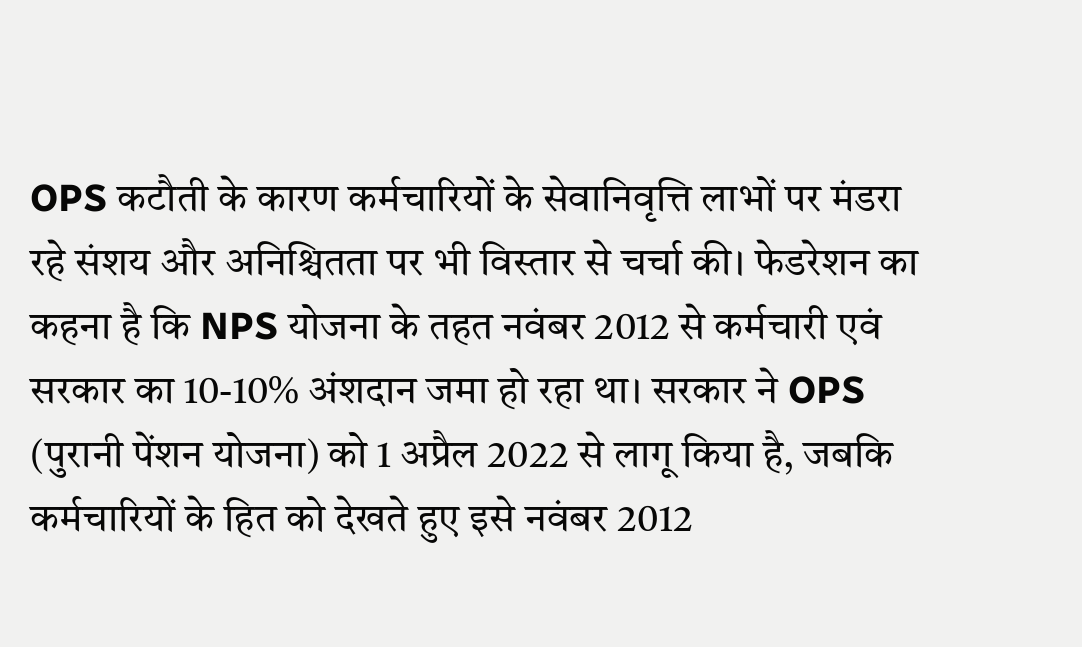OPS कटौती के कारण कर्मचारियों के सेवानिवृत्ति लाभों पर मंडरा रहे संशय और अनिश्चितता पर भी विस्तार से चर्चा की। फेडरेशन का कहना है कि NPS योजना के तहत नवंबर 2012 से कर्मचारी एवं सरकार का 10-10% अंशदान जमा हो रहा था। सरकार ने OPS (पुरानी पेंशन योजना) को 1 अप्रैल 2022 से लागू किया है, जबकि कर्मचारियों के हित को देखते हुए इसे नवंबर 2012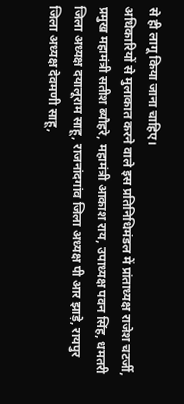से ही लागू किया जाना चाहिए।
अधिकारियों से मुलाकात करने वाले इस प्रतिनिधिमंडल में प्रांताध्यक्ष राजेश चटर्जी, प्रमुख महामंत्री सतीश ब्यौहरे, महामंत्री आकाश राय, उपाध्यक्ष पवन सिंह, धमतरी जिला अध्यक्ष दयालूराम साहू, राजनांदगांव जिला अध्यक्ष पी आर झाड़े, रायपुर जिला अध्यक्ष देवमणी साहू,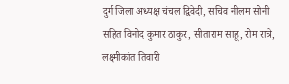दुर्ग जिला अध्यक्ष चंचल द्विवेदी, सचिव नीलम सोनी सहित विनोद कुमार ठाकुर, सीताराम साहू, रोम रात्रे, लक्ष्मीकांत तिवारी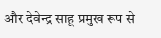और देवेन्द्र साहू प्रमुख रूप से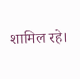शामिल रहे।